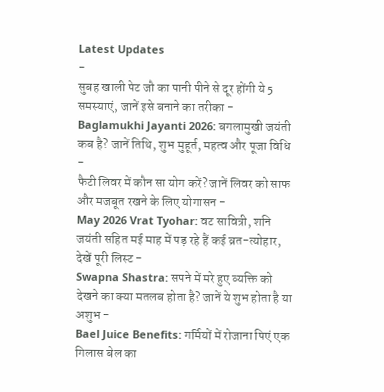Latest Updates
-
सुबह खाली पेट जौ का पानी पीने से दूर होंगी ये 5 समस्याएं, जानें इसे बनाने का तरीका -
Baglamukhi Jayanti 2026: बगलामुखी जयंती कब है? जानें तिथि, शुभ मुहूर्त, महत्व और पूजा विधि -
फैटी लिवर में कौन सा योग करें? जानें लिवर को साफ और मजबूत रखने के लिए योगासन -
May 2026 Vrat Tyohar: वट सावित्री, शनि जयंती सहित मई माह में पड़ रहे हैं कई व्रत-त्योहार, देखें पूरी लिस्ट -
Swapna Shastra: सपने में मरे हुए व्यक्ति को देखने का क्या मतलब होता है? जानें ये शुभ होता है या अशुभ -
Bael Juice Benefits: गर्मियों में रोजाना पिएं एक गिलास बेल का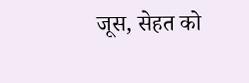जूस, सेहत को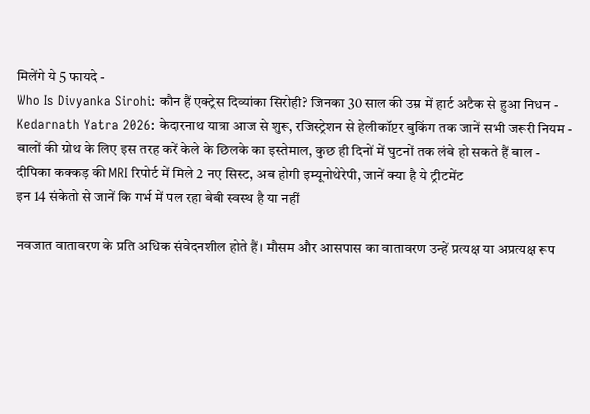मिलेंगे ये 5 फायदे -
Who Is Divyanka Sirohi: कौन हैं एक्ट्रेस दिव्यांका सिरोही? जिनका 30 साल की उम्र में हार्ट अटैक से हुआ निधन -
Kedarnath Yatra 2026: केदारनाथ यात्रा आज से शुरू, रजिस्ट्रेशन से हेलीकॉप्टर बुकिंग तक जानें सभी जरूरी नियम -
बालों की ग्रोथ के लिए इस तरह करें केले के छिलके का इस्तेमाल, कुछ ही दिनों में घुटनों तक लंबे हो सकते हैं बाल -
दीपिका कक्कड़ की MRI रिपोर्ट में मिले 2 नए सिस्ट, अब होगी इम्यूनोथेरेपी, जानें क्या है ये ट्रीटमेंट
इन 14 संकेतो से जानें कि गर्भ में पल रहा बेबी स्वस्थ है या नहीं

नवजात वातावरण के प्रति अधिक संवेदनशील होते हैं। मौसम और आसपास का वातावरण उन्हें प्रत्यक्ष या अप्रत्यक्ष रूप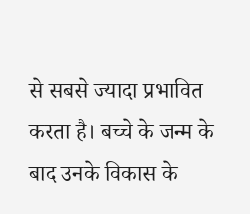से सबसे ज्यादा प्रभावित करता है। बच्चे के जन्म के बाद उनके विकास के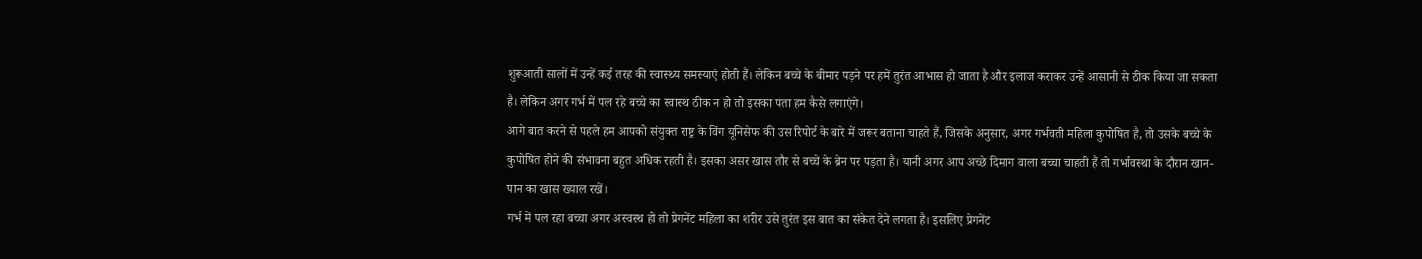शुरूआती सालों में उन्हें कई तरह की स्वास्थ्य समस्याएं होती हैं। लेकिन बच्चे के बीमार पड़ने पर हमें तुरंत आभास हो जाता है और इलाज कराकर उन्हें आसानी से ठीक किया जा सकता है। लेकिन अगर गर्भ में पल रहे बच्चे का स्वास्थ ठीक न हो तो इसका पता हम कैसे लगाएंगे।
आगे बात करने से पहले हम आपको संयुक्त राष्ट्र के विंग यूनिसेफ की उस रिपोर्ट के बारे में जरूर बताना चाहते हैं, जिसके अनुसार, अगर गर्भवती महिला कुपोषित है, तो उसके बच्चे के कुपोषित होने की संभावना बहुत अधिक रहती है। इसका असर खास तौर से बच्चे के ब्रेन पर पड़ता है। यानी अगर आप अच्छे दिमाग वाला बच्चा चाहती हैं तो गर्भावस्था के दौरान खान-पान का खास ख्याल रखें।
गर्भ में पल रहा बच्चा अगर अस्वस्थ हो तो प्रेगनेंट महिला का शरीर उसे तुरंत इस बात का संकेत देने लगता है। इसलिए प्रेगनेंट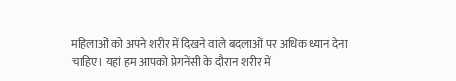महिलाओं को अपने शरीर में दिखने वाले बदलाओं पर अधिक ध्यान देना चाहिए। यहां हम आपको प्रेगनेंसी के दौरान शरीर में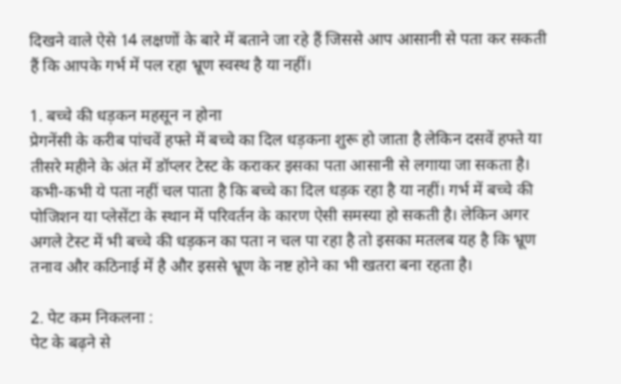दिखने वाले ऐसे 14 लक्षणों के बारे में बताने जा रहे हैं जिससे आप आसानी से पता कर सकती हैं कि आपके गर्भ में पल रहा भ्रूण स्वस्थ है या नहीं।

1. बच्चे की धड़कन महसून न होना
प्रेगनेंसी के करीब पांचवें हफ्ते में बच्चे का दिल धड़कना शुरू हो जाता है लेकिन दसवें हफ्ते या तीसरे महीने के अंत में डॉप्लर टेस्ट के कराकर इसका पता आसानी से लगाया जा सकता है। कभी-कभी ये पता नहीं चल पाता है कि बच्चे का दिल धड़क रहा है या नहीं। गर्भ में बच्चे की पोजिशन या प्लेसेंटा के स्थान में परिवर्तन के कारण ऐसी समस्या हो सकती है। लेकिन अगर अगले टेस्ट में भी बच्चे की धड़कन का पता न चल पा रहा है तो इसका मतलब यह है कि भ्रूण तनाव और कठिनाई में है और इससे भ्रूण के नष्ट होने का भी खतरा बना रहता है।

2. पेट कम निकलना :
पेट के बढ़ने से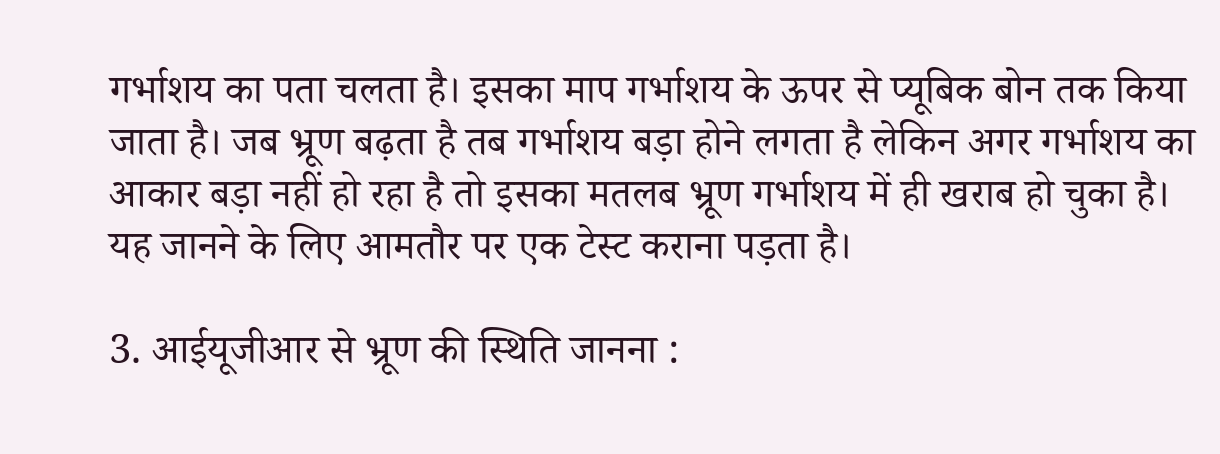गर्भाशय का पता चलता है। इसका माप गर्भाशय के ऊपर से प्यूबिक बोन तक किया जाता है। जब भ्रूण बढ़ता है तब गर्भाशय बड़ा होने लगता है लेकिन अगर गर्भाशय का आकार बड़ा नहीं हो रहा है तो इसका मतलब भ्रूण गर्भाशय में ही खराब हो चुका है। यह जानने के लिए आमतौर पर एक टेस्ट कराना पड़ता है।

3. आईयूजीआर से भ्रूण की स्थिति जानना :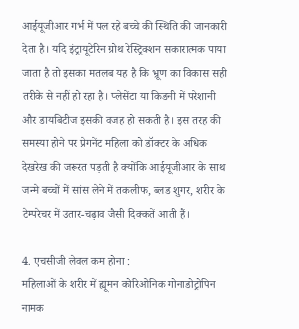आईयूजीआर गर्भ में पल रहे बच्चे की स्थिति की जानकारी देता है। यदि इंट्रायूटेरिन ग्रोथ रेस्ट्रिक्शन सकारात्मक पाया जाता है तो इसका मतलब यह है कि भ्रूण का विकास सही तरीके से नहीं हो रहा है। प्लेसेंटा या किडनी में परेशानी और डायबिटीज इसकी वजह हो सकती है। इस तरह की समस्या होने पर प्रेगनेंट महिला को डॉक्टर के अधिक देखरेख की जरूरत पड़ती है क्योंकि आईयूजीआर के साथ जन्मे बच्चों में सांस लेने में तकलीफ, ब्लड शुगर, शरीर के टेम्परेचर में उतार-चढ़ाव जैसी दिक्कतें आती हैं।

4. एचसीजी लेवल कम होना :
महिलाओं के शरीर में ह्यूमन कोरिओनिक गोनाडोट्रोपिन नामक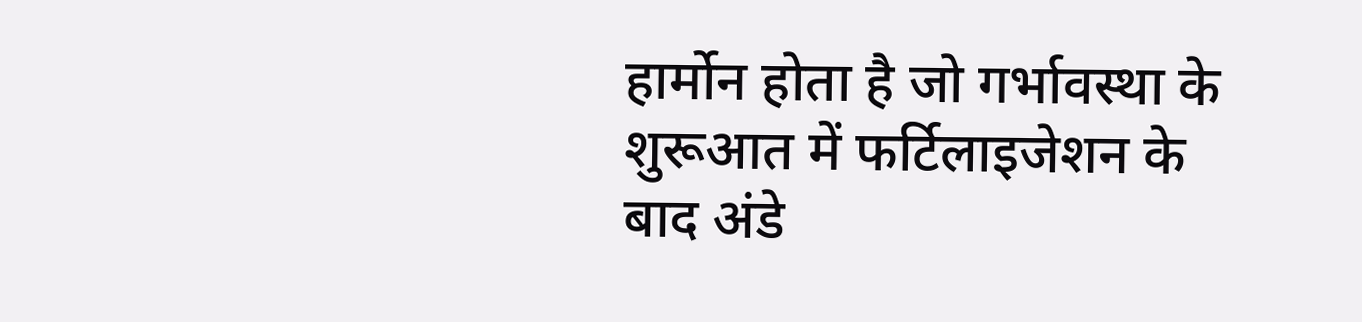हार्मोन होता है जो गर्भावस्था के शुरूआत में फर्टिलाइजेशन के बाद अंडे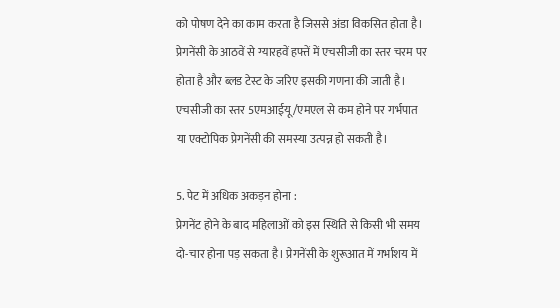को पोषण देने का काम करता है जिससे अंडा विकसित होता है। प्रेगनेंसी के आठवें से ग्यारहवें हफ्तें में एचसीजी का स्तर चरम पर होता है और ब्लड टेस्ट के जरिए इसकी गणना की जाती है। एचसीजी का स्तर 5एमआईयू/एमएल से कम होने पर गर्भपात या एक्टोपिक प्रेगनेंसी की समस्या उत्पन्न हो सकती है।

5. पेट में अधिक अकड़न होना :
प्रेगनेंट होने के बाद महिलाओं को इस स्थिति से किसी भी समय दो-चार होना पड़ सकता है। प्रेगनेंसी के शुरूआत में गर्भाशय में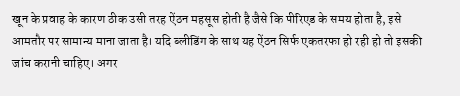खून के प्रवाह के कारण ठीक उसी तरह ऐंठन महसूस होती है जैसे कि पीरिएड के समय होता है, इसे आमतौर पर सामान्य माना जाता है। यदि ब्लीडिंग के साथ यह ऐंठन सिर्फ एकतरफा हो रही हो तो इसकी जांच करानी चाहिए। अगर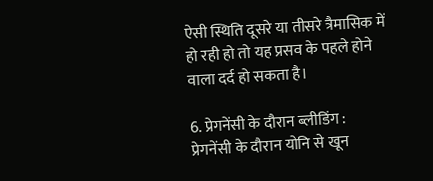ऐसी स्थिति दूसरे या तीसरे त्रैमासिक में हो रही हो तो यह प्रसव के पहले होने वाला दर्द हो सकता है।

6. प्रेगनेंसी के दौरान ब्लीडिंग :
प्रेगनेंसी के दौरान योनि से खून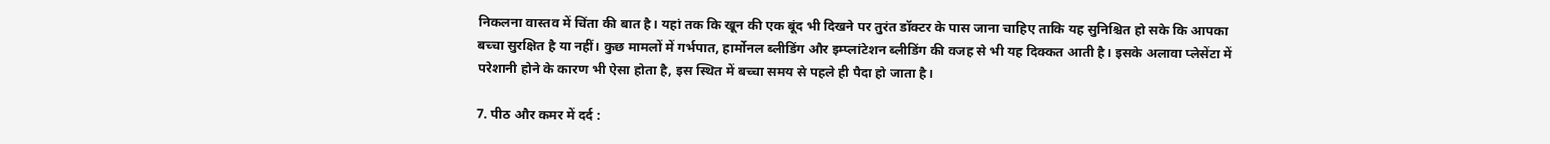निकलना वास्तव में चिंता की बात है। यहां तक कि खून की एक बूंद भी दिखने पर तुरंत डॉक्टर के पास जाना चाहिए ताकि यह सुनिश्चित हो सके कि आपका बच्चा सुरक्षित है या नहीं। कुछ मामलों में गर्भपात, हार्मोनल ब्लीडिंग और इम्प्लांटेशन ब्लीडिंग की वजह से भी यह दिक्कत आती है। इसके अलावा प्लेसेंटा में परेशानी होने के कारण भी ऐसा होता है, इस स्थित में बच्चा समय से पहले ही पैदा हो जाता है।

7. पीठ और कमर में दर्द :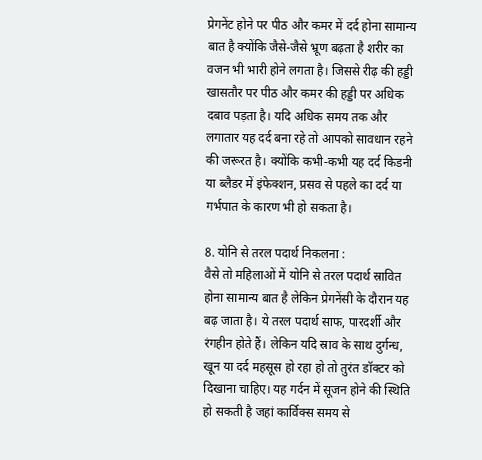प्रेगनेंट होने पर पीठ और कमर में दर्द होना सामान्य बात है क्योंकि जैसे-जैसे भ्रूण बढ़ता है शरीर का वजन भी भारी होने लगता है। जिससे रीढ़ की हड्डी खासतौर पर पीठ और कमर की हड्डी पर अधिक दबाव पड़ता है। यदि अधिक समय तक और लगातार यह दर्द बना रहे तो आपको सावधान रहने की जरूरत है। क्योंकि कभी-कभी यह दर्द किडनी या ब्लैडर में इंफेक्शन, प्रसव से पहले का दर्द या गर्भपात के कारण भी हो सकता है।

8. योनि से तरल पदार्थ निकलना :
वैसे तो महिलाओं में योनि से तरल पदार्थ स्रावित होना सामान्य बात है लेकिन प्रेगनेंसी के दौरान यह बढ़ जाता है। ये तरल पदार्थ साफ, पारदर्शी और रंगहीन होते हैं। लेकिन यदि स्राव के साथ दुर्गन्ध, खून या दर्द महसूस हो रहा हो तो तुरंत डॉक्टर को दिखाना चाहिए। यह गर्दन में सूजन होने की स्थिति हो सकती है जहां कार्विक्स समय से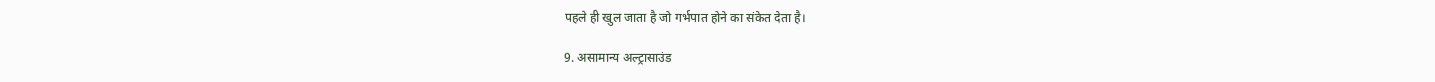पहले ही खुल जाता है जो गर्भपात होने का संकेत देता है।

9. असामान्य अल्ट्रासाउंड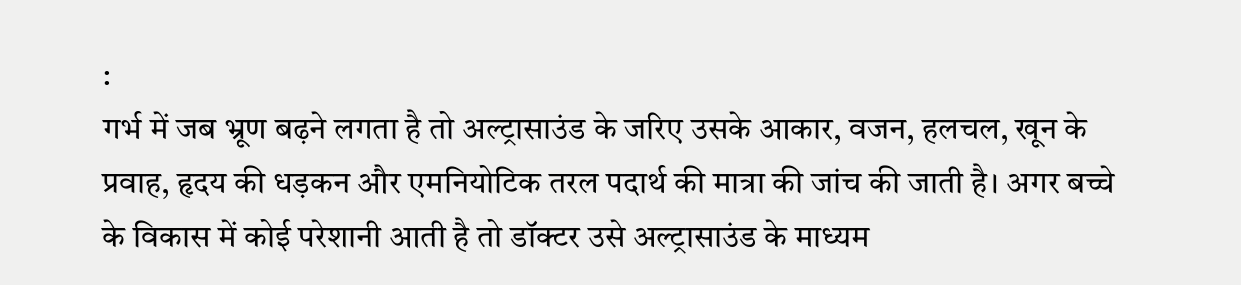:
गर्भ में जब भ्रूण बढ़ने लगता है तो अल्ट्रासाउंड के जरिए उसके आकार, वजन, हलचल, खून के प्रवाह, हृदय की धड़कन और एमनियोटिक तरल पदार्थ की मात्रा की जांच की जाती है। अगर बच्चे के विकास में कोई परेशानी आती है तो डॉक्टर उसे अल्ट्रासाउंड के माध्यम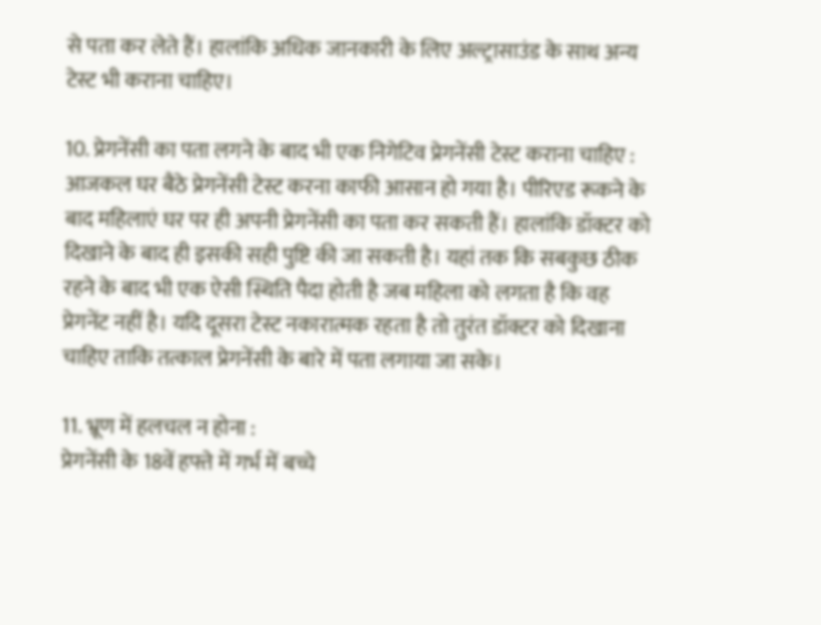से पता कर लेते हैं। हालांकि अधिक जानकारी के लिए अल्ट्रासाउंड के साथ अन्य टेस्ट भी कराना चाहिए।

10. प्रेगनेंसी का पता लगने के बाद भी एक निगेटिव प्रेगनेंसी टेस्ट कराना चाहिए :
आजकल घर बैठे प्रेगनेंसी टेस्ट करना काफी आसान हो गया है। पीरिएड रूकने के बाद महिलाएं घर पर ही अपनी प्रेगनेंसी का पता कर सकती हैं। हालांकि डॉक्टर को दिखाने के बाद ही इसकी सही पुष्टि की जा सकती है। यहां तक कि सबकुछ ठीक रहने के बाद भी एक ऐसी स्थिति पैदा होती है जब महिला को लगता है कि वह प्रेगनेंट नहीं है। यदि दूसरा टेस्ट नकारात्मक रहता है तो तुरंत डॉक्टर को दिखाना चाहिए ताकि तत्काल प्रेगनेंसी के बारे में पता लगाया जा सके।

11. भ्रूण में हलचल न होना :
प्रेगनेंसी के 18वें हफ्ते में गर्भ में बच्चे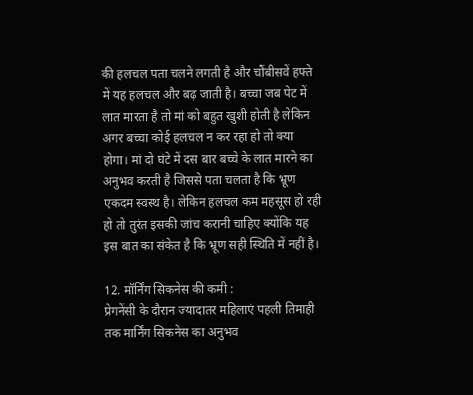की हलचल पता चलने लगती है और चौंबीसवें हफ्ते में यह हलचल और बढ़ जाती है। बच्चा जब पेट में लात मारता है तो मां को बहुत खुशी होती है लेकिन अगर बच्चा कोई हलचल न कर रहा हो तो क्या होगा। मां दो घंटे में दस बार बच्चे के लात मारने का अनुभव करती है जिससे पता चलता है कि भ्रूण एकदम स्वस्थ है। लेकिन हलचल कम महसूस हो रही हो तो तुरंत इसकी जांच करानी चाहिए क्योंकि यह इस बात का संकेत है कि भ्रूण सही स्थिति में नहीं है।

12. मॉर्निंग सिकनेस की कमी :
प्रेगनेंसी के दौरान ज्यादातर महिलाएं पहली तिमाही तक मार्निंग सिकनेस का अनुभव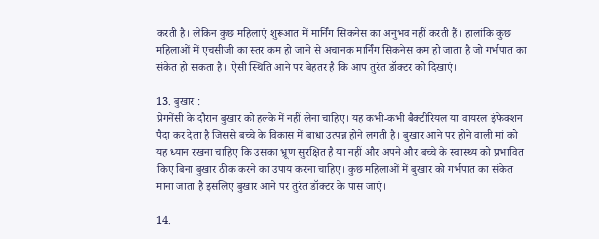करती है। लेकिन कुछ महिलाएं शुरूआत में मार्निंग सिकनेस का अनुभव नहीं करती हैं। हालांकि कुछ महिलाओं में एचसीजी का स्तर कम हो जाने से अचानक मार्निंग सिकनेस कम हो जाता है जो गर्भपात का संकेत हो सकता है। ऐसी स्थिति आने पर बेहतर है कि आप तुरंत डॉक्टर को दिखाएं।

13. बुखार :
प्रेगनेंसी के दौरान बुखार को हल्के में नहीं लेना चाहिए। यह कभी-कभी बैक्टीरियल या वायरल इंफेक्शन पैदा कर देता है जिससे बच्चे के विकास में बाधा उत्पन्न होने लगती है। बुखार आने पर होने वाली मां को यह ध्यान रखना चाहिए कि उसका भ्रूण सुरक्षित है या नहीं और अपने और बच्चे के स्वास्थ्य को प्रभावित किए बिना बुखार ठीक करने का उपाय करना चाहिए। कुछ महिलाओं में बुखार को गर्भपात का संकेत माना जाता है इसलिए बुखार आने पर तुरंत डॉक्टर के पास जाएं।

14.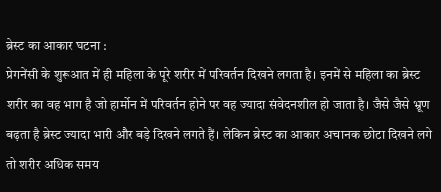ब्रेस्ट का आकार घटना :
प्रेगनेंसी के शुरूआत में ही महिला के पूरे शरीर में परिवर्तन दिखने लगता है। इनमें से महिला का ब्रेस्ट शरीर का वह भाग है जो हार्मोन में परिवर्तन होने पर वह ज्यादा संवेदनशील हो जाता है। जैसे जैसे भ्रूण बढ़ता है ब्रेस्ट ज्यादा भारी और बड़े दिखने लगते हैं। लेकिन ब्रेस्ट का आकार अचानक छोटा दिखने लगे तो शरीर अधिक समय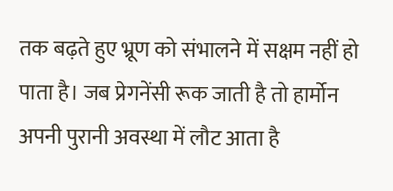तक बढ़ते हुए भ्रूण को संभालने में सक्षम नहीं हो पाता है। जब प्रेगनेंसी रूक जाती है तो हार्मोन अपनी पुरानी अवस्था में लौट आता है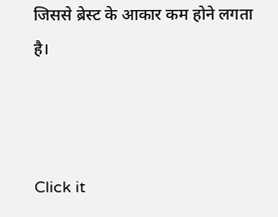जिससे ब्रेस्ट के आकार कम होने लगता है।



Click it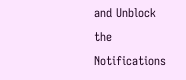and Unblock the Notifications